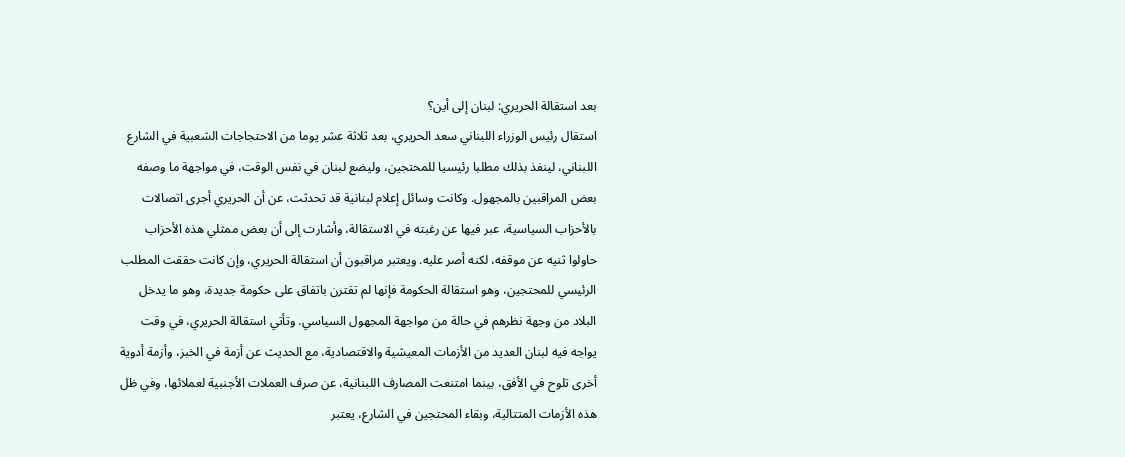بعد استقالة الحريري: لبنان إلى أين؟
استقال رئيس الوزراء اللبناني سعد الحريري، بعد ثلاثة عشر يوما من الاحتجاجات الشعبية في الشارع اللبناني، لينفذ بذلك مطلبا رئيسيا للمحتجين، وليضع لبنان في نفس الوقت، في مواجهة ما وصفه بعض المراقبين بالمجهول. وكانت وسائل إعلام لبنانية قد تحدثت، عن أن الحريري أجرى اتصالات بالأحزاب السياسية، عبر فيها عن رغبته في الاستقالة، وأشارت إلى أن بعض ممثلي هذه الأحزاب حاولوا ثنيه عن موقفه، لكنه أصر عليه. ويعتبر مراقبون أن استقالة الحريري، وإن كانت حققت المطلب الرئيسي للمحتجين، وهو استقالة الحكومة فإنها لم تقترن باتفاق على حكومة جديدة، وهو ما يدخل البلاد من وجهة نظرهم في حالة من مواجهة المجهول السياسي. وتأتي استقالة الحريري، في وقت يواجه فيه لبنان العديد من الأزمات المعيشية والاقتصادية، مع الحديث عن أزمة في الخبز، وأزمة أدوية أخرى تلوح في الأفق، بينما امتنعت المصارف اللبنانية، عن صرف العملات الأجنبية لعملائها، وفي ظل هذه الأزمات المتتالية، وبقاء المحتجين في الشارع، يعتبر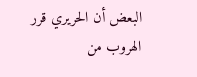البعض أن الحريري قرر الهروب من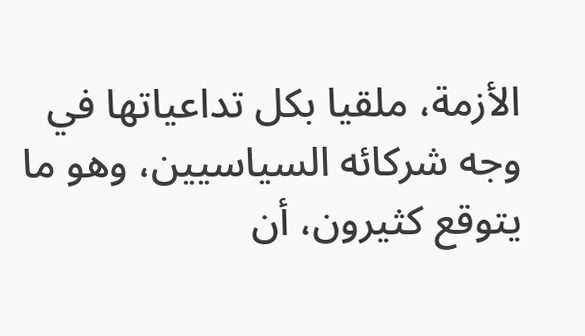الأزمة، ملقيا بكل تداعياتها في وجه شركائه السياسيين، وهو ما يتوقع كثيرون، أن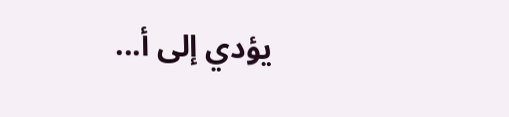يؤدي إلى أ...